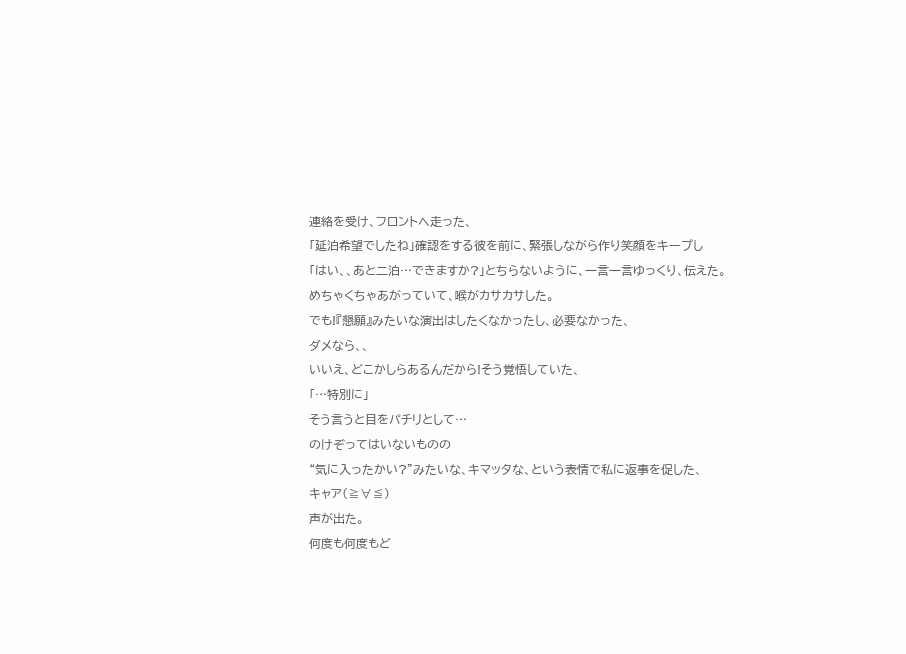連絡を受け、フロントへ走った、
「延泊希望でしたね」確認をする彼を前に、緊張しながら作り笑顔をキープし
「はい、、あと二泊…できますか?」とちらないように、一言一言ゆっくり、伝えた。
めちゃくちゃあがっていて、喉がカサカサした。
でも!『懇願』みたいな演出はしたくなかったし、必要なかった、
ダメなら、、
いいえ、どこかしらあるんだから!そう覚悟していた、
「…特別に」
そう言うと目をパチリとして…
のけぞってはいないものの
“気に入ったかい?”みたいな、キマッタな、という表情で私に返事を促した、
キャア(≧∀≦)
声が出た。
何度も何度もど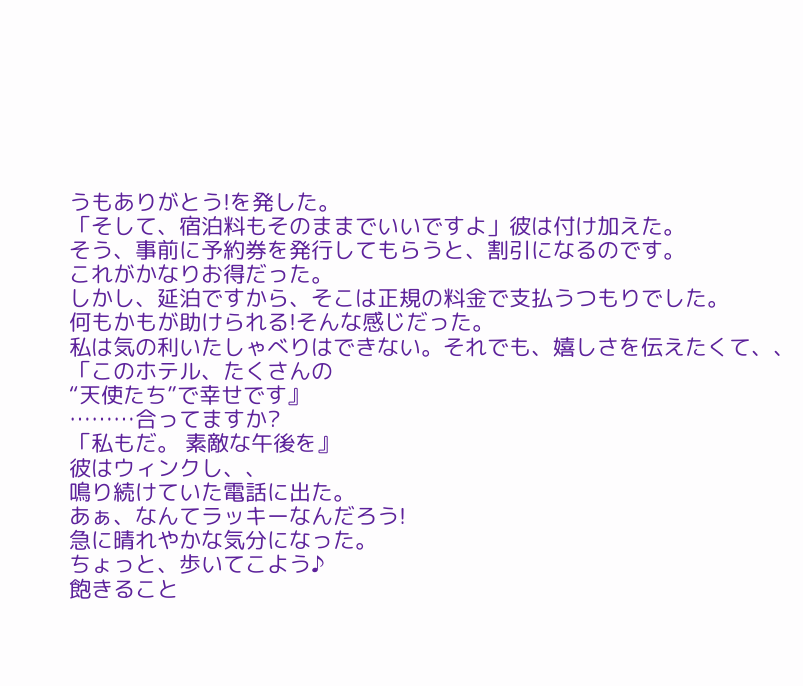うもありがとう!を発した。
「そして、宿泊料もそのままでいいですよ」彼は付け加えた。
そう、事前に予約券を発行してもらうと、割引になるのです。
これがかなりお得だった。
しかし、延泊ですから、そこは正規の料金で支払うつもりでした。
何もかもが助けられる!そんな感じだった。
私は気の利いたしゃべりはできない。それでも、嬉しさを伝えたくて、、
「このホテル、たくさんの
“天使たち”で幸せです』
………合ってますか?
「私もだ。 素敵な午後を』
彼はウィンクし、、
鳴り続けていた電話に出た。
あぁ、なんてラッキーなんだろう!
急に晴れやかな気分になった。
ちょっと、歩いてこよう♪
飽きること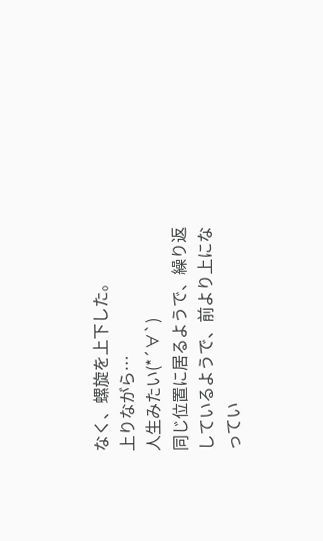なく、螺旋を上下した。
上りながら…
人生みたい(*´∀`)
同じ位置に居るようで、繰り返しているようで、前より上になってい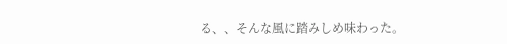る、、そんな風に踏みしめ味わった。